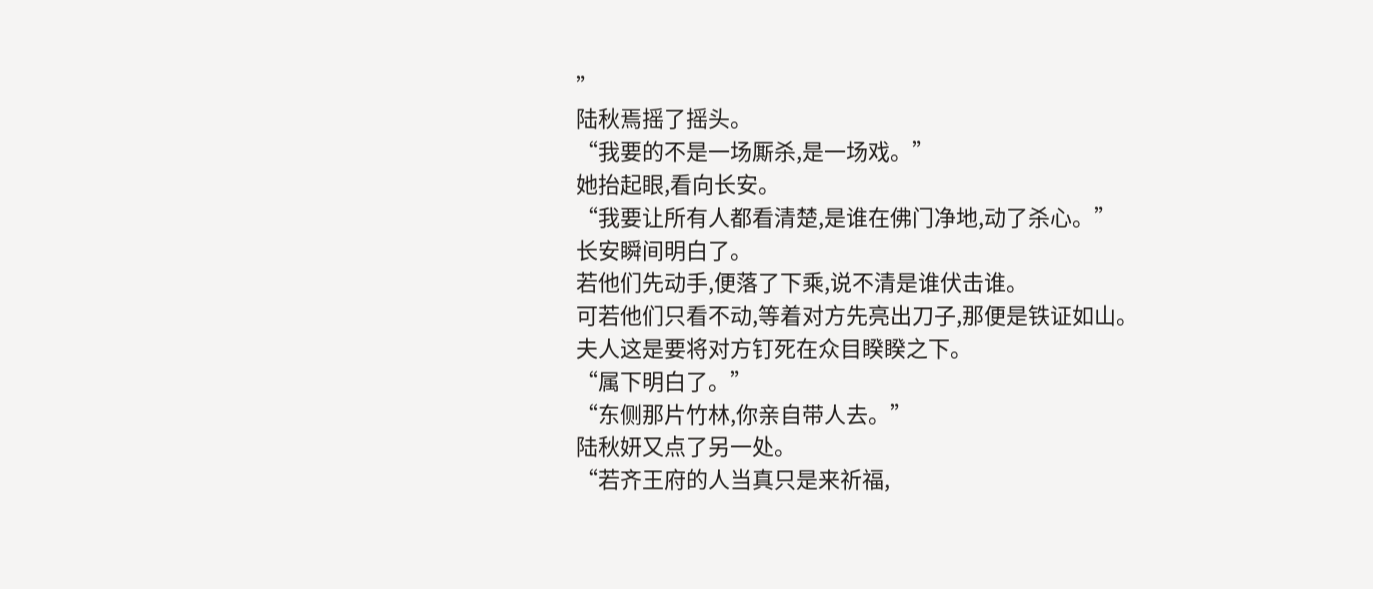”
陆秋焉摇了摇头。
“我要的不是一场厮杀,是一场戏。”
她抬起眼,看向长安。
“我要让所有人都看清楚,是谁在佛门净地,动了杀心。”
长安瞬间明白了。
若他们先动手,便落了下乘,说不清是谁伏击谁。
可若他们只看不动,等着对方先亮出刀子,那便是铁证如山。
夫人这是要将对方钉死在众目睽睽之下。
“属下明白了。”
“东侧那片竹林,你亲自带人去。”
陆秋妍又点了另一处。
“若齐王府的人当真只是来祈福,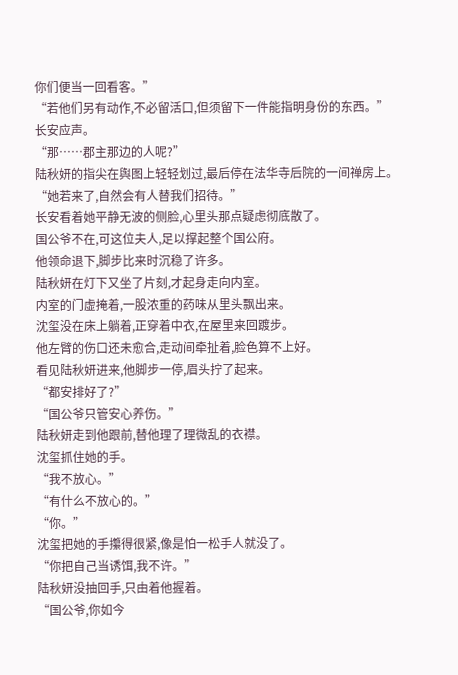你们便当一回看客。”
“若他们另有动作,不必留活口,但须留下一件能指明身份的东西。”
长安应声。
“那……郡主那边的人呢?”
陆秋妍的指尖在舆图上轻轻划过,最后停在法华寺后院的一间禅房上。
“她若来了,自然会有人替我们招待。”
长安看着她平静无波的侧脸,心里头那点疑虑彻底散了。
国公爷不在,可这位夫人,足以撑起整个国公府。
他领命退下,脚步比来时沉稳了许多。
陆秋妍在灯下又坐了片刻,才起身走向内室。
内室的门虚掩着,一股浓重的药味从里头飘出来。
沈玺没在床上躺着,正穿着中衣,在屋里来回踱步。
他左臂的伤口还未愈合,走动间牵扯着,脸色算不上好。
看见陆秋妍进来,他脚步一停,眉头拧了起来。
“都安排好了?”
“国公爷只管安心养伤。”
陆秋妍走到他跟前,替他理了理微乱的衣襟。
沈玺抓住她的手。
“我不放心。”
“有什么不放心的。”
“你。”
沈玺把她的手攥得很紧,像是怕一松手人就没了。
“你把自己当诱饵,我不许。”
陆秋妍没抽回手,只由着他握着。
“国公爷,你如今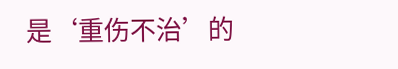是‘重伤不治’的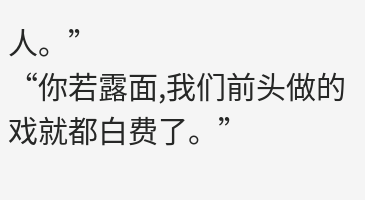人。”
“你若露面,我们前头做的戏就都白费了。”